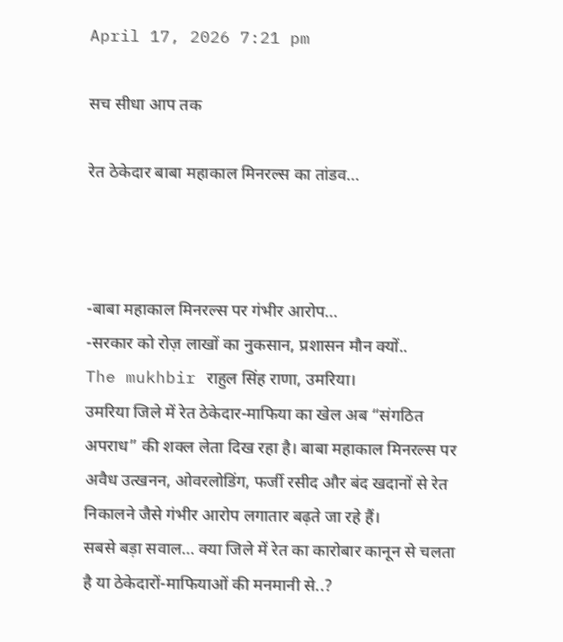April 17, 2026 7:21 pm

सच सीधा आप तक

रेत ठेकेदार बाबा महाकाल मिनरल्स का तांडव…



-बाबा महाकाल मिनरल्स पर गंभीर आरोप…
-सरकार को रोज़ लाखों का नुकसान, प्रशासन मौन क्यों..
The mukhbir राहुल सिंह राणा, उमरिया।
उमरिया जिले में रेत ठेकेदार-माफिया का खेल अब “संगठित अपराध” की शक्ल लेता दिख रहा है। बाबा महाकाल मिनरल्स पर अवैध उत्खनन, ओवरलोडिंग, फर्जी रसीद और बंद खदानों से रेत निकालने जैसे गंभीर आरोप लगातार बढ़ते जा रहे हैं।
सबसे बड़ा सवाल… क्या जिले में रेत का कारोबार कानून से चलता है या ठेकेदारों-माफियाओं की मनमानी से..?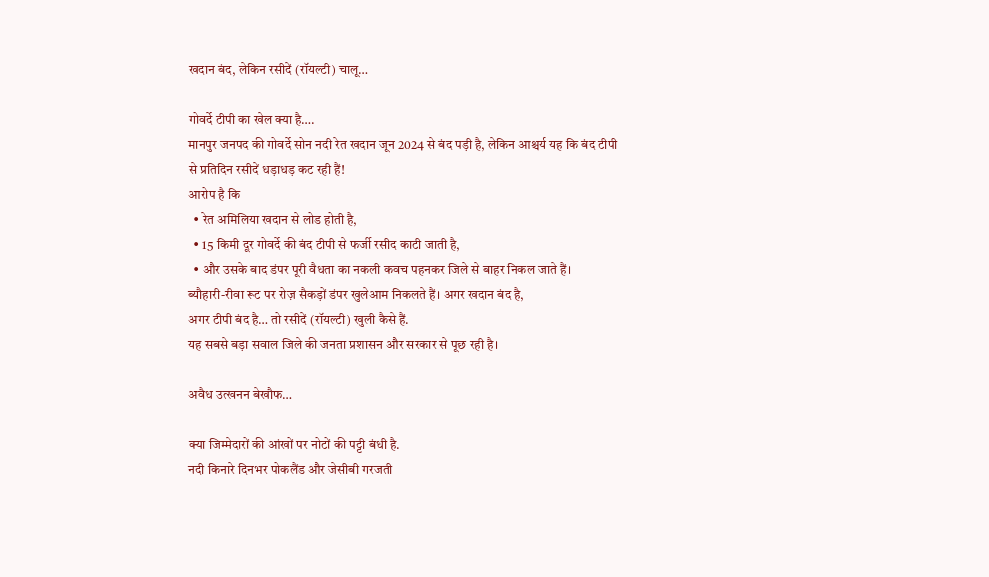खदान बंद, लेकिन रसीदें (रॉयल्टी) चालू…

गोवर्दे टीपी का खेल क्या है….
मानपुर जनपद की गोवर्दे सोन नदी रेत खदान जून 2024 से बंद पड़ी है, लेकिन आश्चर्य यह कि बंद टीपी से प्रतिदिन रसीदें धड़ाधड़ कट रही हैं!
आरोप है कि
  • रेत अमिलिया खदान से लोड होती है,
  • 15 किमी दूर गोवर्दे की बंद टीपी से फर्जी रसीद काटी जाती है,
  • और उसके बाद डंपर पूरी वैधता का नकली कवच पहनकर जिले से बाहर निकल जाते हैं।
ब्यौहारी-रीवा रूट पर रोज़ सैकड़ों डंपर खुलेआम निकलते हैं। अगर खदान बंद है,
अगर टीपी बंद है… तो रसीदें (रॉयल्टी) खुली कैसे हैं.
यह सबसे बड़ा सवाल जिले की जनता प्रशासन और सरकार से पूछ रही है।

अवैध उत्खनन बेखौफ…

क्या जिम्मेदारों की आंखों पर नोटों की पट्टी बंधी है.
नदी किनारे दिनभर पोकलैंड और जेसीबी गरजती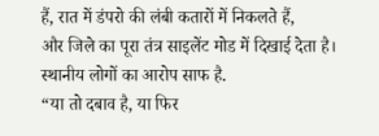हैं, रात में डंपरो की लंबी कतारों में निकलते हैं,
और जिले का पूरा तंत्र साइलेंट मोड में दिखाई देता है।
स्थानीय लोगों का आरोप साफ है.
“या तो दबाव है, या फिर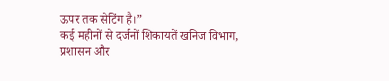ऊपर तक सेटिंग है।”
कई महीनों से दर्जनों शिकायतें खनिज विभाग, प्रशासन और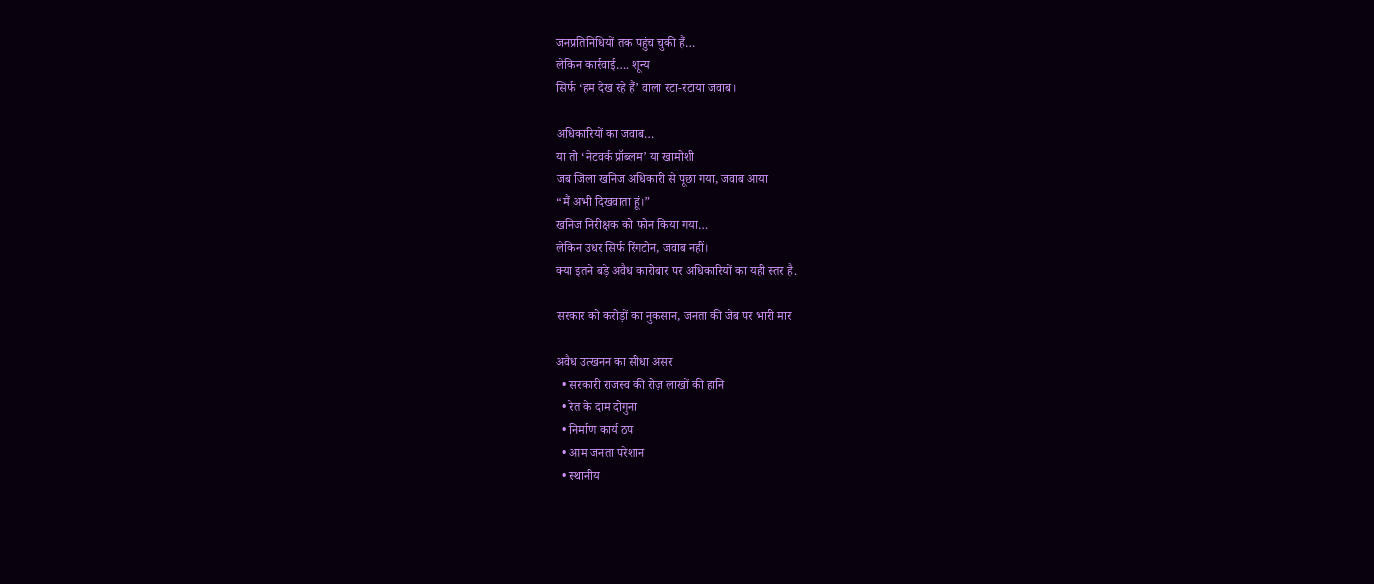जनप्रतिनिधियों तक पहुंच चुकी हैं…
लेकिन कार्रवाई…. शून्य
सिर्फ ‘हम देख रहे हैं’ वाला रटा-रटाया जवाब।

अधिकारियों का जवाब…
या तो ‘नेटवर्क प्रॉब्लम’ या खामोशी
जब जिला खनिज अधिकारी से पूछा गया, जवाब आया
“मैं अभी दिखवाता हूं।”
खनिज निरीक्षक को फोन किया गया…
लेकिन उधर सिर्फ रिंगटोन, जवाब नहीं।
क्या इतने बड़े अवैध कारोबार पर अधिकारियों का यही स्तर है.

सरकार को करोड़ों का नुकसान, जनता की जेब पर भारी मार

अवैध उत्खनन का सीधा असर
  • सरकारी राजस्व की रोज़ लाखों की हानि
  • रेत के दाम दोगुना
  • निर्माण कार्य ठप
  • आम जनता परेशान
  • स्थानीय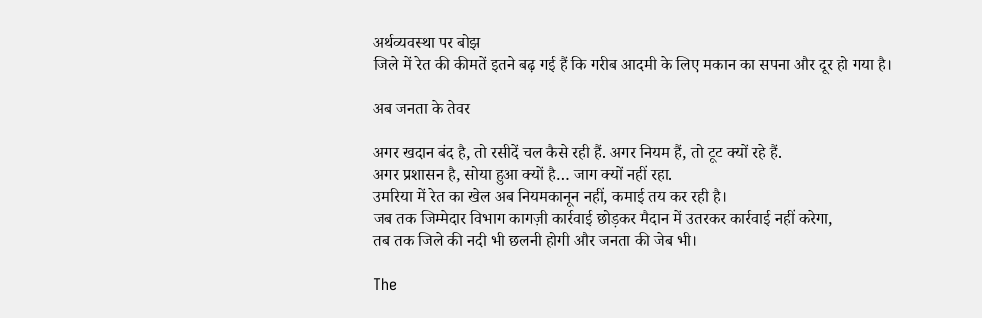अर्थव्यवस्था पर बोझ
जिले में रेत की कीमतें इतने बढ़ गई हैं कि गरीब आदमी के लिए मकान का सपना और दूर हो गया है।

अब जनता के तेवर

अगर खदान बंद है, तो रसीदें चल कैसे रही हैं. अगर नियम हैं, तो टूट क्यों रहे हैं.
अगर प्रशासन है, सोया हुआ क्यों है… जाग क्यों नहीं रहा.
उमरिया में रेत का खेल अब नियमकानून नहीं, कमाई तय कर रही है।
जब तक जिम्मेदार विभाग कागज़ी कार्रवाई छोड़कर मैदान में उतरकर कार्रवाई नहीं करेगा,
तब तक जिले की नदी भी छलनी होगी और जनता की जेब भी।

The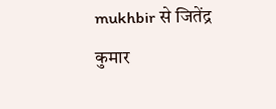mukhbir से जितेंद्र कुमार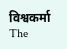विश्वकर्मा
The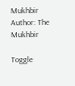Mukhbir
Author: The Mukhbir

Toggle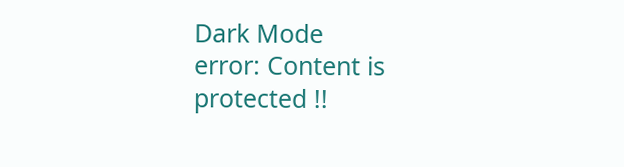Dark Mode
error: Content is protected !!